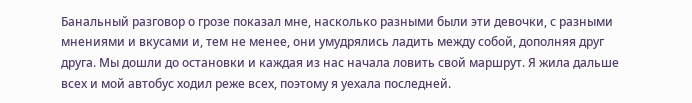Банальный разговор о грозе показал мне, насколько разными были эти девочки, с разными мнениями и вкусами и, тем не менее, они умудрялись ладить между собой, дополняя друг друга. Мы дошли до остановки и каждая из нас начала ловить свой маршрут. Я жила дальше всех и мой автобус ходил реже всех, поэтому я уехала последней.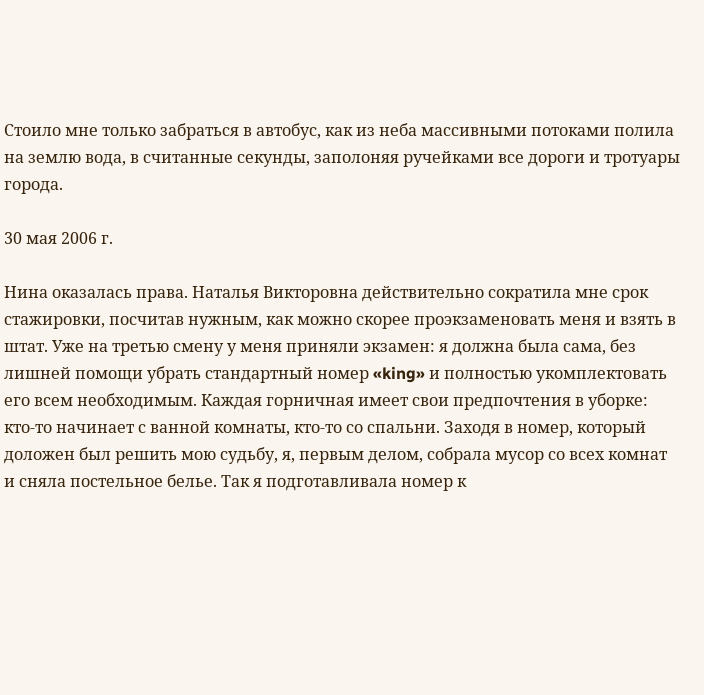Стоило мне только забраться в автобус, как из неба массивными потоками полила на землю вода, в считанные секунды, заполоняя ручейками все дороги и тротуары города.

30 мая 2006 г.

Нина оказалась права. Наталья Викторовна действительно сократила мне срок стажировки, посчитав нужным, как можно скорее проэкзаменовать меня и взять в штат. Уже на третью смену у меня приняли экзамен: я должна была сама, без лишней помощи убрать стандартный номер «king» и полностью укомплектовать его всем необходимым. Каждая горничная имеет свои предпочтения в уборке: кто-то начинает с ванной комнаты, кто-то со спальни. Заходя в номер, который доложен был решить мою судьбу, я, первым делом, собрала мусор со всех комнат и сняла постельное белье. Так я подготавливала номер к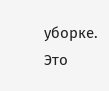уборке. Это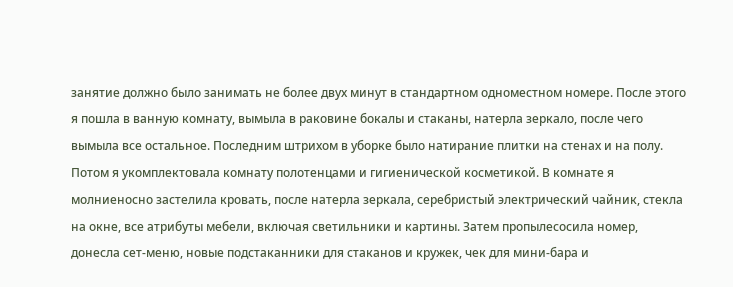занятие должно было занимать не более двух минут в стандартном одноместном номере. После этого я пошла в ванную комнату, вымыла в раковине бокалы и стаканы, натерла зеркало, после чего вымыла все остальное. Последним штрихом в уборке было натирание плитки на стенах и на полу. Потом я укомплектовала комнату полотенцами и гигиенической косметикой. В комнате я молниеносно застелила кровать, после натерла зеркала, серебристый электрический чайник, стекла на окне, все атрибуты мебели, включая светильники и картины. Затем пропылесосила номер, донесла сет-меню, новые подстаканники для стаканов и кружек, чек для мини-бара и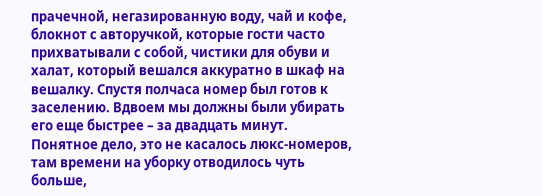прачечной, негазированную воду, чай и кофе, блокнот с авторучкой, которые гости часто прихватывали с собой, чистики для обуви и халат, который вешался аккуратно в шкаф на вешалку. Спустя полчаса номер был готов к заселению. Вдвоем мы должны были убирать его еще быстрее – за двадцать минут. Понятное дело, это не касалось люкс-номеров, там времени на уборку отводилось чуть больше,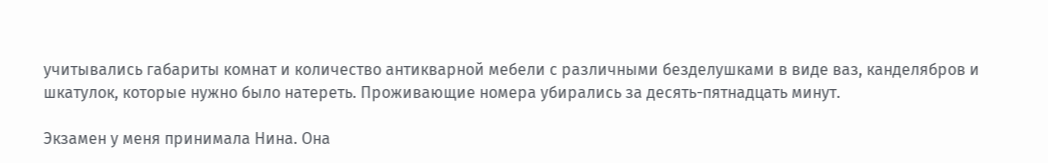учитывались габариты комнат и количество антикварной мебели с различными безделушками в виде ваз, канделябров и шкатулок, которые нужно было натереть. Проживающие номера убирались за десять-пятнадцать минут.

Экзамен у меня принимала Нина. Она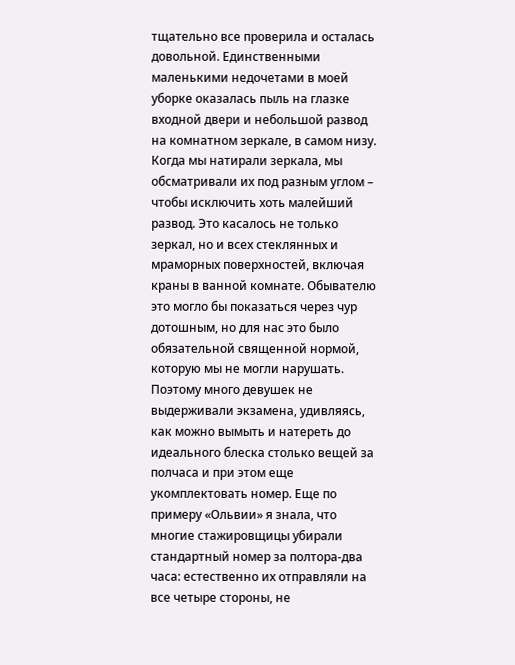тщательно все проверила и осталась довольной. Единственными маленькими недочетами в моей уборке оказалась пыль на глазке входной двери и небольшой развод на комнатном зеркале, в самом низу. Когда мы натирали зеркала, мы обсматривали их под разным углом – чтобы исключить хоть малейший развод. Это касалось не только зеркал, но и всех стеклянных и мраморных поверхностей, включая краны в ванной комнате. Обывателю это могло бы показаться через чур дотошным, но для нас это было обязательной священной нормой, которую мы не могли нарушать. Поэтому много девушек не выдерживали экзамена, удивляясь, как можно вымыть и натереть до идеального блеска столько вещей за полчаса и при этом еще укомплектовать номер. Еще по примеру «Ольвии» я знала, что многие стажировщицы убирали стандартный номер за полтора-два часа: естественно их отправляли на все четыре стороны, не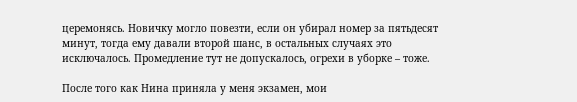церемонясь. Новичку могло повезти, если он убирал номер за пятьдесят минут, тогда ему давали второй шанс, в остальных случаях это исключалось. Промедление тут не допускалось, огрехи в уборке – тоже.

После того как Нина приняла у меня экзамен, мои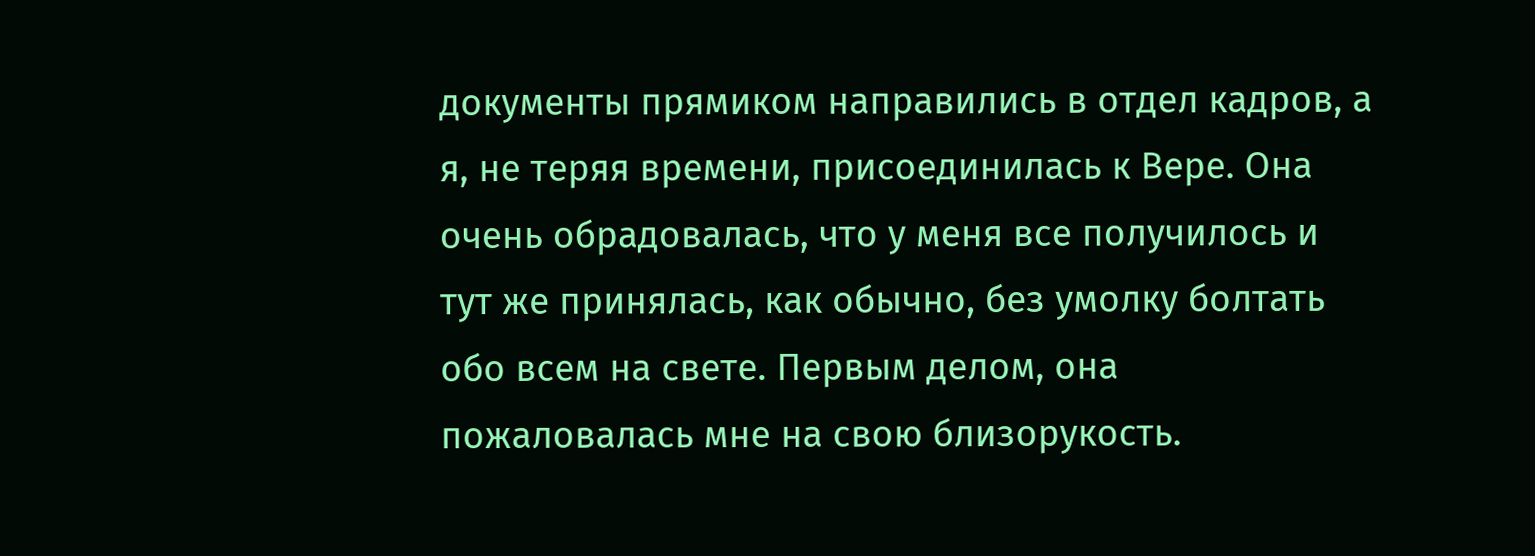документы прямиком направились в отдел кадров, а я, не теряя времени, присоединилась к Вере. Она очень обрадовалась, что у меня все получилось и тут же принялась, как обычно, без умолку болтать обо всем на свете. Первым делом, она пожаловалась мне на свою близорукость.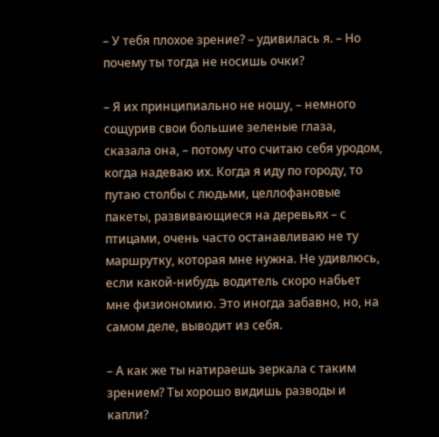– У тебя плохое зрение? – удивилась я. – Но почему ты тогда не носишь очки?

– Я их принципиально не ношу, – немного сощурив свои большие зеленые глаза, сказала она, – потому что считаю себя уродом, когда надеваю их. Когда я иду по городу, то путаю столбы с людьми, целлофановые пакеты, развивающиеся на деревьях – с птицами, очень часто останавливаю не ту маршрутку, которая мне нужна. Не удивлюсь, если какой-нибудь водитель скоро набьет мне физиономию. Это иногда забавно, но, на самом деле, выводит из себя.

– А как же ты натираешь зеркала с таким зрением? Ты хорошо видишь разводы и капли?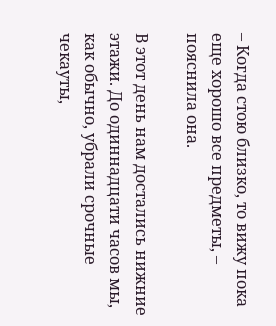– Когда стою близко, то вижу пока еще хорошо все предметы, – пояснила она.

В этот день нам достались нижние этажи. До одиннадцати часов мы, как обычно, убрали срочные чекауты,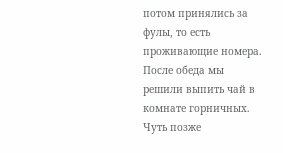потом принялись за фулы, то есть проживающие номера. После обеда мы решили выпить чай в комнате горничных. Чуть позже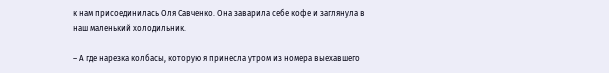к нам присоединилась Оля Савченко. Она заварила себе кофе и заглянула в наш маленький холодильник.

– А где нарезка колбасы, которую я принесла утром из номера выехавшего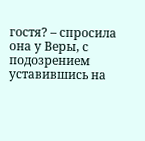гостя? – спросила она у Веры, с подозрением уставившись на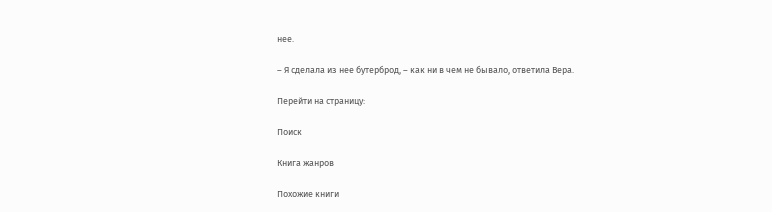нее.

– Я сделала из нее бутерброд, – как ни в чем не бывало, ответила Вера.

Перейти на страницу:

Поиск

Книга жанров

Похожие книги